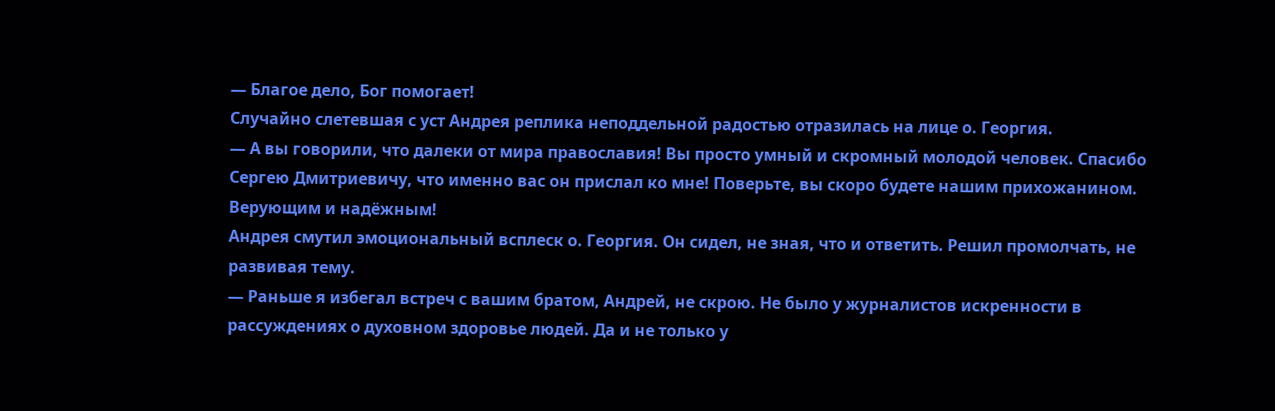— Благое дело, Бог помогает!
Случайно слетевшая с уст Андрея реплика неподдельной радостью отразилась на лице о. Георгия.
— А вы говорили, что далеки от мира православия! Вы просто умный и скромный молодой человек. Спасибо Сергею Дмитриевичу, что именно вас он прислал ко мне! Поверьте, вы скоро будете нашим прихожанином. Верующим и надёжным!
Андрея смутил эмоциональный всплеск о. Георгия. Он сидел, не зная, что и ответить. Решил промолчать, не развивая тему.
— Раньше я избегал встреч с вашим братом, Андрей, не скрою. Не было у журналистов искренности в рассуждениях о духовном здоровье людей. Да и не только у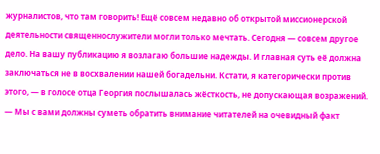журналистов, что там говорить! Ещё совсем недавно об открытой миссионерской деятельности священнослужители могли только мечтать. Сегодня — совсем другое дело. На вашу публикацию я возлагаю большие надежды. И главная суть её должна заключаться не в восхвалении нашей богадельни. Кстати, я категорически против этого, — в голосе отца Георгия послышалась жёсткость, не допускающая возражений. — Мы с вами должны суметь обратить внимание читателей на очевидный факт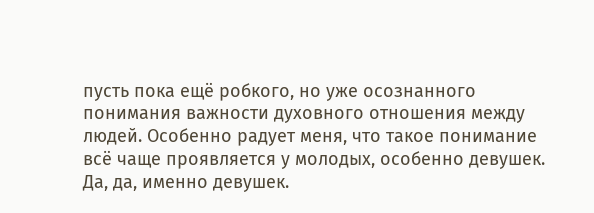пусть пока ещё робкого, но уже осознанного понимания важности духовного отношения между людей. Особенно радует меня, что такое понимание всё чаще проявляется у молодых, особенно девушек. Да, да, именно девушек.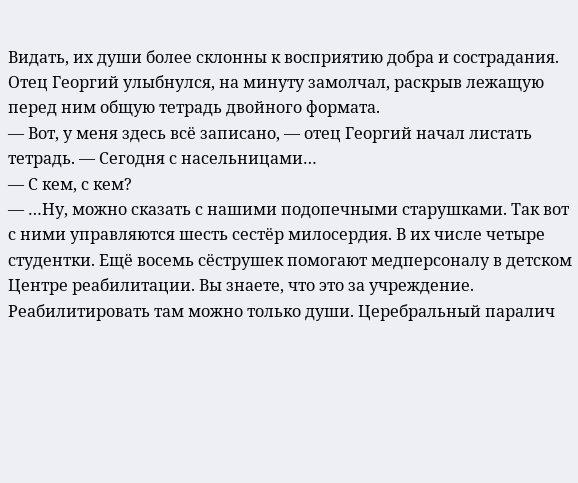Видать, их души более склонны к восприятию добра и сострадания.
Отец Георгий улыбнулся, на минуту замолчал, раскрыв лежащую перед ним общую тетрадь двойного формата.
— Вот, у меня здесь всё записано, — отец Георгий начал листать тетрадь. — Сегодня с насельницами…
— С кем, с кем?
— …Ну, можно сказать с нашими подопечными старушками. Так вот с ними управляются шесть сестёр милосердия. В их числе четыре студентки. Ещё восемь сёструшек помогают медперсоналу в детском Центре реабилитации. Вы знаете, что это за учреждение. Реабилитировать там можно только души. Церебральный паралич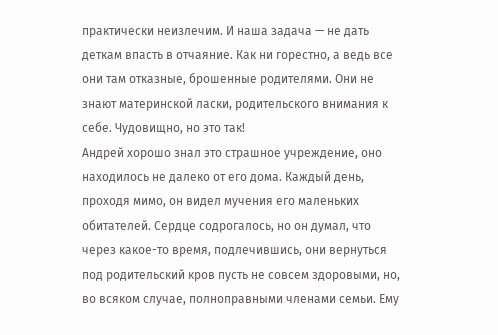практически неизлечим. И наша задача — не дать деткам впасть в отчаяние. Как ни горестно, а ведь все они там отказные, брошенные родителями. Они не знают материнской ласки, родительского внимания к себе. Чудовищно, но это так!
Андрей хорошо знал это страшное учреждение, оно находилось не далеко от его дома. Каждый день, проходя мимо, он видел мучения его маленьких обитателей. Сердце содрогалось, но он думал, что через какое-то время, подлечившись, они вернуться под родительский кров пусть не совсем здоровыми, но, во всяком случае, полноправными членами семьи. Ему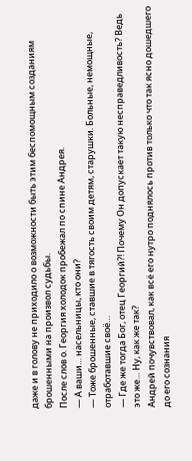даже и в голову не приходило о возможности быть этим беспомощным созданиям брошенными на произвол судьбы.
После слов о. Георгия холодок пробежал по спине Андрея.
— А ваши… насельницы, кто они?
— Тоже брошенные, ставшие в тягость своим детям, старушки. Больные, немощные, отработавшие своё…
— Где же тогда Бог, отец Георгий?! Почему Он допускает такую несправедливость? Ведь это же… Ну, как же так?
Андрей почувствовал, как всё его нутро поднялось против только что так ясно дошедшего до его сознания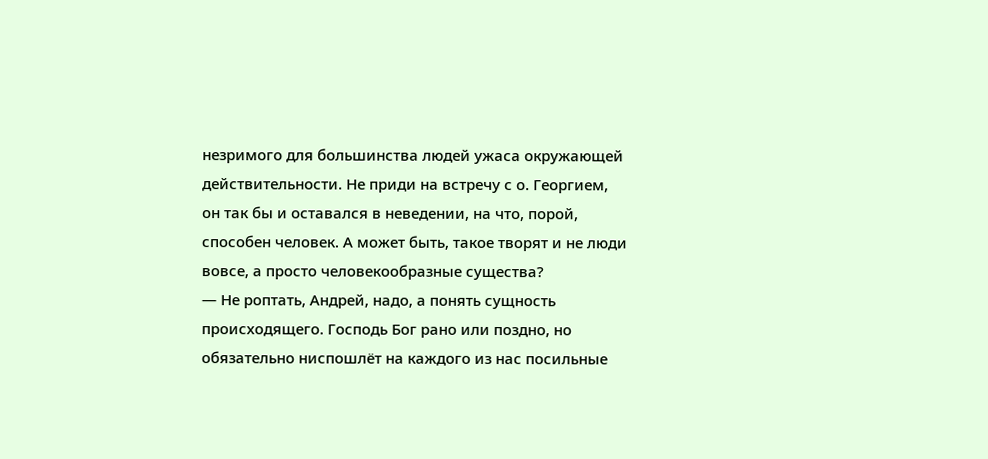незримого для большинства людей ужаса окружающей действительности. Не приди на встречу с о. Георгием, он так бы и оставался в неведении, на что, порой, способен человек. А может быть, такое творят и не люди вовсе, а просто человекообразные существа?
— Не роптать, Андрей, надо, а понять сущность происходящего. Господь Бог рано или поздно, но обязательно ниспошлёт на каждого из нас посильные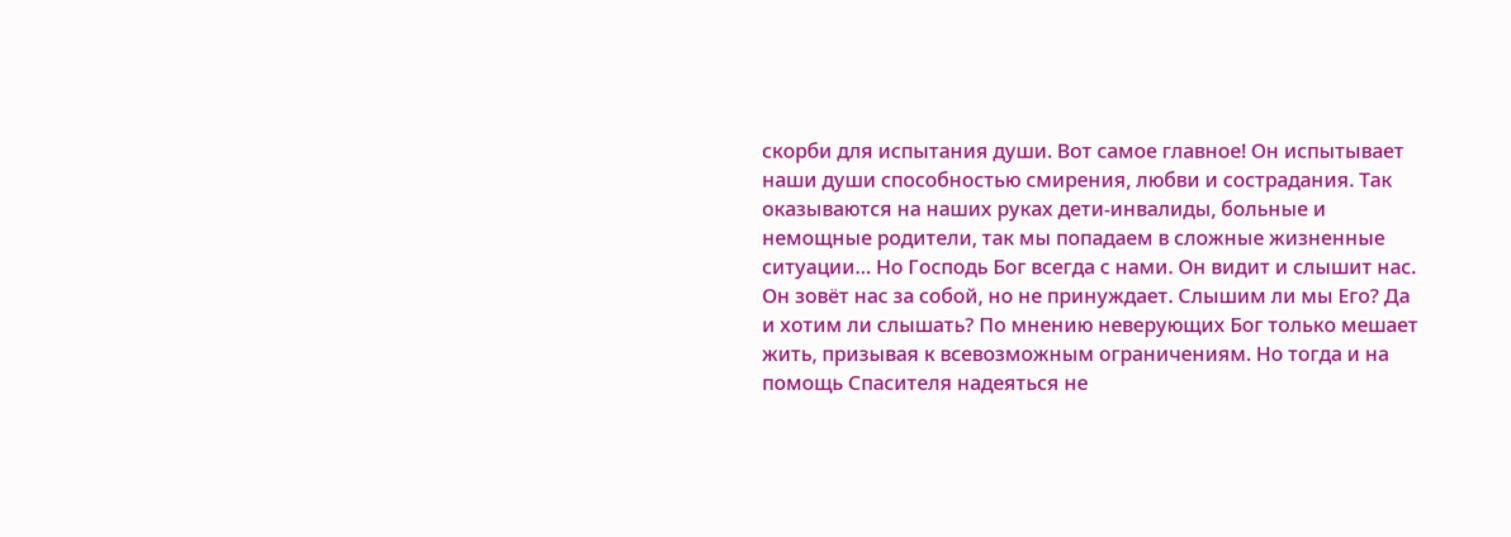скорби для испытания души. Вот самое главное! Он испытывает наши души способностью смирения, любви и сострадания. Так оказываются на наших руках дети-инвалиды, больные и немощные родители, так мы попадаем в сложные жизненные ситуации… Но Господь Бог всегда с нами. Он видит и слышит нас. Он зовёт нас за собой, но не принуждает. Слышим ли мы Его? Да и хотим ли слышать? По мнению неверующих Бог только мешает жить, призывая к всевозможным ограничениям. Но тогда и на помощь Спасителя надеяться не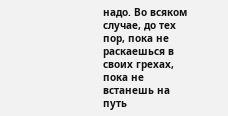надо. Во всяком случае, до тех пор, пока не раскаешься в своих грехах, пока не встанешь на путь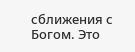сближения с Богом. Это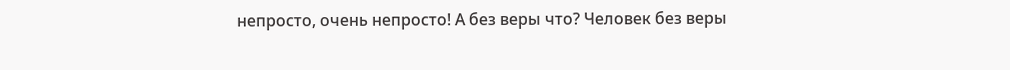непросто, очень непросто! А без веры что? Человек без веры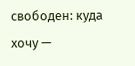свободен: куда хочу —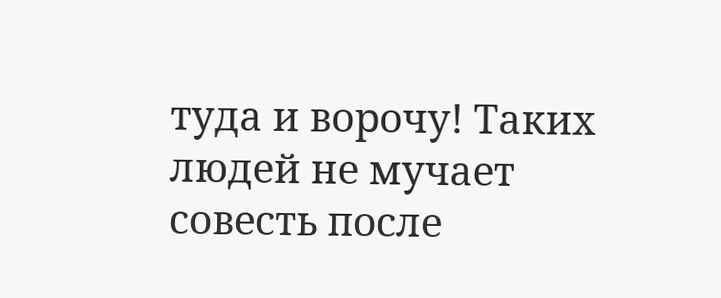туда и ворочу! Таких людей не мучает совесть после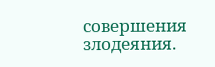совершения злодеяния.